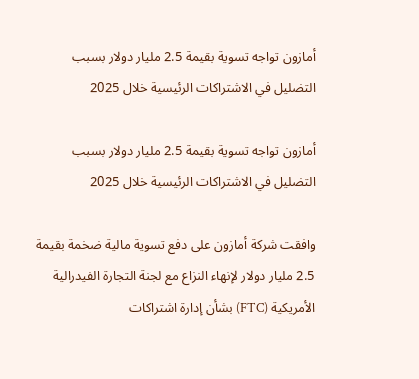أمازون تواجه تسوية بقيمة 2.5 مليار دولار بسبب التضليل في الاشتراكات الرئيسية خلال 2025

أمازون تواجه تسوية بقيمة 2.5 مليار دولار بسبب التضليل في الاشتراكات الرئيسية خلال 2025

وافقت شركة أمازون على دفع تسوية مالية ضخمة بقيمة 2.5 مليار دولار لإنهاء النزاع مع لجنة التجارة الفيدرالية الأمريكية (FTC) بشأن إدارة اشتراكات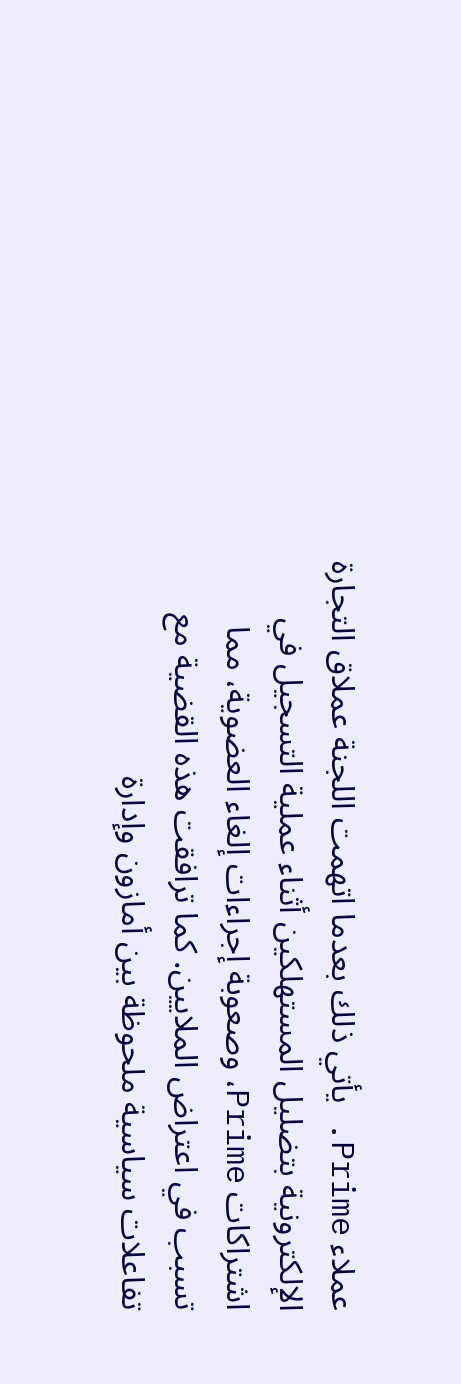عملاء Prime. يأتي ذلك بعدما اتهمت اللجنة عملاق التجارة الإلكترونية بتضليل المستهلكين أثناء عملية التسجيل في اشتراكات Prime، وصعوبة إجراءات إلغاء العضوية، مما تسبب في اعتراض الملايين. كما ترافقت هذه القضية مع تفاعلات سياسية ملحوظة بين أمازون وإدارة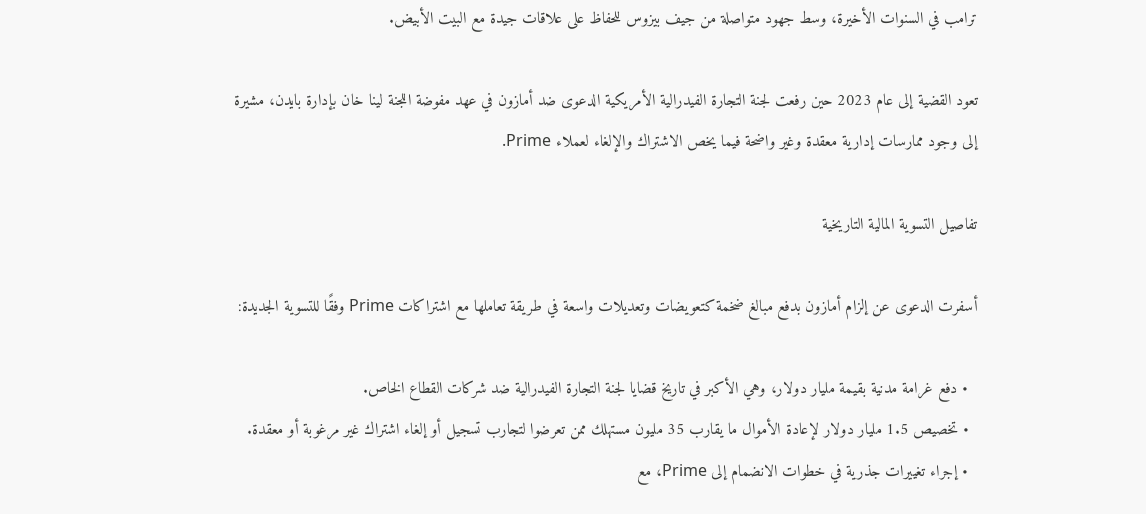ترامب في السنوات الأخيرة، وسط جهود متواصلة من جيف بيزوس للحفاظ على علاقات جيدة مع البيت الأبيض.

تعود القضية إلى عام 2023 حين رفعت لجنة التجارة الفيدرالية الأمريكية الدعوى ضد أمازون في عهد مفوضة اللجنة لينا خان بإدارة بايدن، مشيرة إلى وجود ممارسات إدارية معقدة وغير واضحة فيما يخص الاشتراك والإلغاء لعملاء Prime.

تفاصيل التسوية المالية التاريخية

أسفرت الدعوى عن إلزام أمازون بدفع مبالغ ضخمة كتعويضات وتعديلات واسعة في طريقة تعاملها مع اشتراكات Prime وفقًا للتسوية الجديدة:

  • دفع غرامة مدنية بقيمة مليار دولار، وهي الأكبر في تاريخ قضايا لجنة التجارة الفيدرالية ضد شركات القطاع الخاص.
  • تخصيص 1.5 مليار دولار لإعادة الأموال ما يقارب 35 مليون مستهلك ممن تعرضوا لتجارب تسجيل أو إلغاء اشتراك غير مرغوبة أو معقدة.
  • إجراء تغييرات جذرية في خطوات الانضمام إلى Prime، مع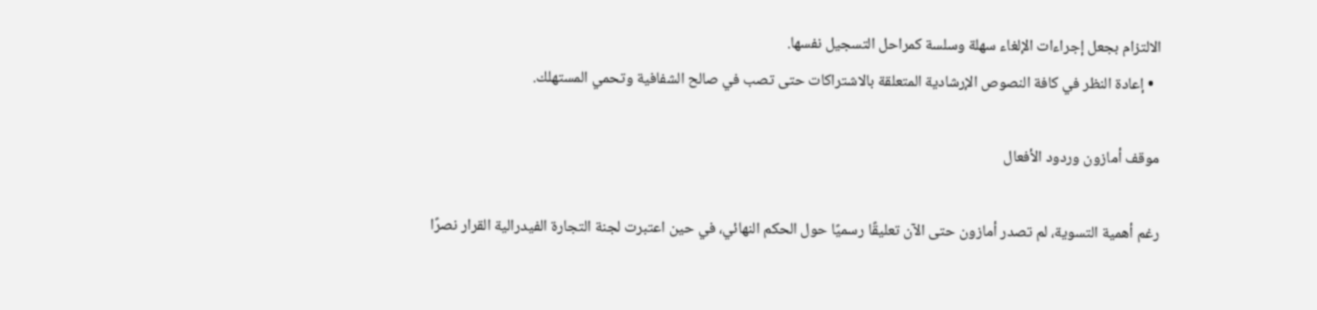الالتزام بجعل إجراءات الإلغاء سهلة وسلسة كمراحل التسجيل نفسها.
  • إعادة النظر في كافة النصوص الإرشادية المتعلقة بالاشتراكات حتى تصب في صالح الشفافية وتحمي المستهلك.

موقف أمازون وردود الأفعال

رغم أهمية التسوية، لم تصدر أمازون حتى الآن تعليقًا رسميًا حول الحكم النهائي، في حين اعتبرت لجنة التجارة الفيدرالية القرار نصرًا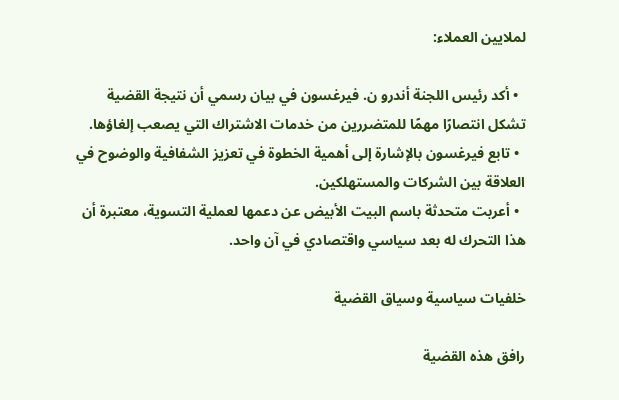لملايين العملاء:

  • أكد رئيس اللجنة أندرو ن. فيرغسون في بيان رسمي أن نتيجة القضية تشكل انتصارًا مهمًا للمتضررين من خدمات الاشتراك التي يصعب إلغاؤها.
  • تابع فيرغسون بالإشارة إلى أهمية الخطوة في تعزيز الشفافية والوضوح في العلاقة بين الشركات والمستهلكين.
  • أعربت متحدثة باسم البيت الأبيض عن دعمها لعملية التسوية، معتبرة أن هذا التحرك له بعد سياسي واقتصادي في آن واحد.

خلفيات سياسية وسياق القضية

رافق هذه القضية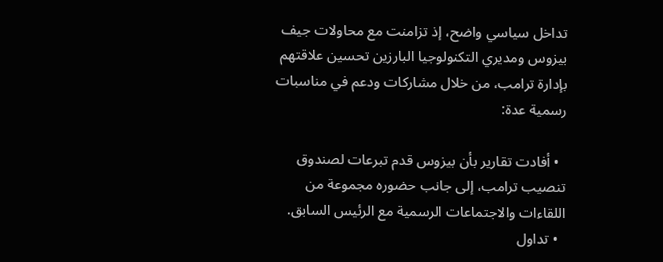تداخل سياسي واضح، إذ تزامنت مع محاولات جيف بيزوس ومديري التكنولوجيا البارزين تحسين علاقتهم بإدارة ترامب، من خلال مشاركات ودعم في مناسبات رسمية عدة:

  • أفادت تقارير بأن بيزوس قدم تبرعات لصندوق تنصيب ترامب، إلى جانب حضوره مجموعة من اللقاءات والاجتماعات الرسمية مع الرئيس السابق.
  • تداول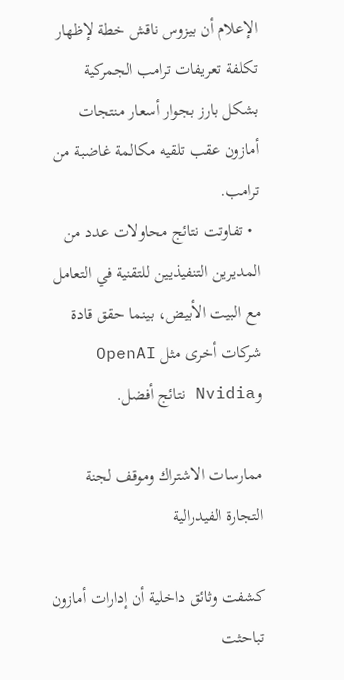الإعلام أن بيزوس ناقش خطة لإظهار تكلفة تعريفات ترامب الجمركية بشكل بارز بجوار أسعار منتجات أمازون عقب تلقيه مكالمة غاضبة من ترامب.
  • تفاوتت نتائج محاولات عدد من المديرين التنفيذيين للتقنية في التعامل مع البيت الأبيض، بينما حقق قادة شركات أخرى مثل OpenAI وNvidia نتائج أفضل.

ممارسات الاشتراك وموقف لجنة التجارة الفيدرالية

كشفت وثائق داخلية أن إدارات أمازون تباحثت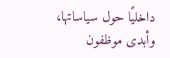داخليًا حول سياساتها، وأبدى موظفون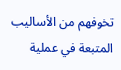تخوفهم من الأساليب المتبعة في عملية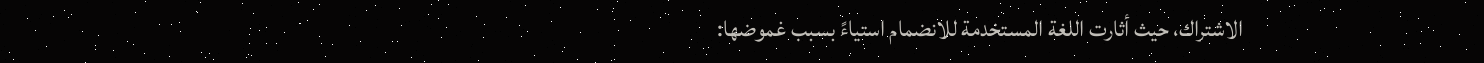الاشتراك، حيث أثارت اللغة المستخدمة للانضمام استياءً بسبب غموضها: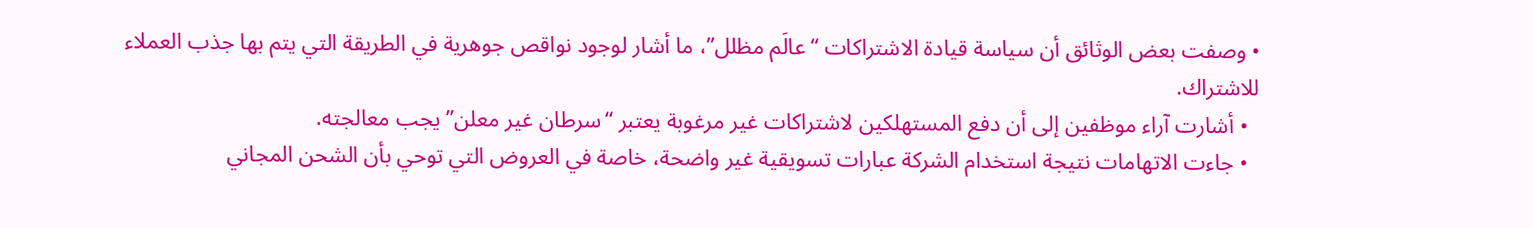• وصفت بعض الوثائق أن سياسة قيادة الاشتراكات “عالَم مظلل”، ما أشار لوجود نواقص جوهرية في الطريقة التي يتم بها جذب العملاء للاشتراك.
  • أشارت آراء موظفين إلى أن دفع المستهلكين لاشتراكات غير مرغوبة يعتبر “سرطان غير معلن” يجب معالجته.
  • جاءت الاتهامات نتيجة استخدام الشركة عبارات تسويقية غير واضحة، خاصة في العروض التي توحي بأن الشحن المجاني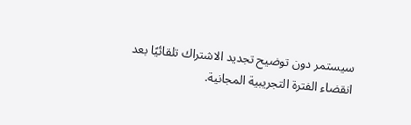سيستمر دون توضيح تجديد الاشتراك تلقائيًا بعد انقضاء الفترة التجريبية المجانية.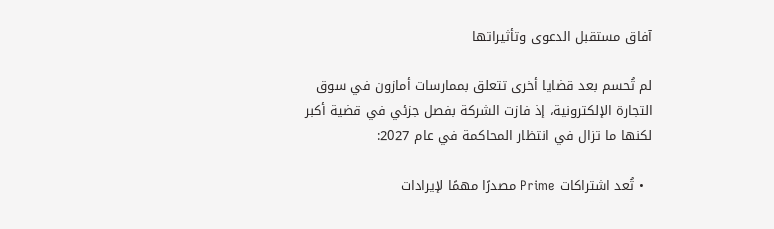آفاق مستقبل الدعوى وتأثيراتها

لم تُحسم بعد قضايا أخرى تتعلق بممارسات أمازون في سوق التجارة الإلكترونية، إذ فازت الشركة بفصل جزئي في قضية أكبر لكنها ما تزال في انتظار المحاكمة في عام 2027:

  • تُعد اشتراكات Prime مصدرًا مهمًا لإيرادات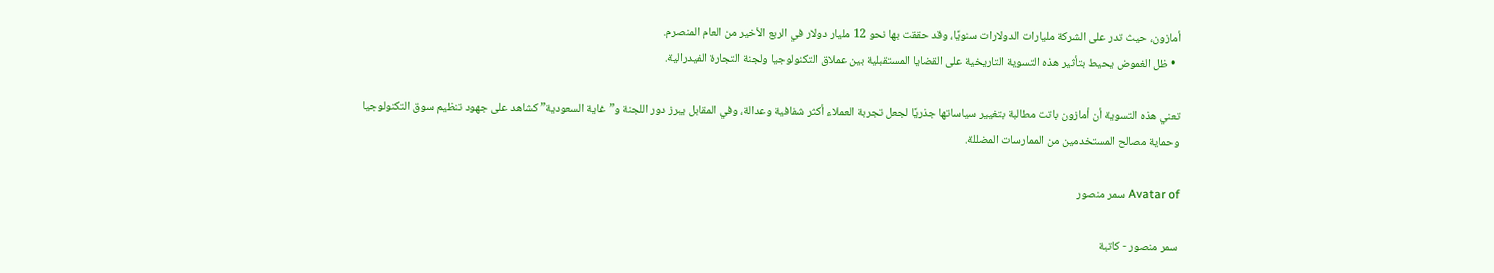أمازون، حيث تدر على الشركة مليارات الدولارات سنويًا، وقد حققت بها نحو 12 مليار دولار في الربع الأخير من العام المنصرم.
  • ظل الغموض يحيط بتأثير هذه التسوية التاريخية على القضايا المستقبلية بين عملاق التكنولوجيا ولجنة التجارة الفيدرالية.

تعني هذه التسوية أن أمازون باتت مطالبة بتغيير سياساتها جذريًا لجعل تجربة العملاء أكثر شفافية وعدالة، وفي المقابل يبرز دور اللجنة و”غاية السعودية” كشاهد على جهود تنظيم سوق التكنولوجيا وحماية مصالح المستخدمين من الممارسات المضللة.

Avatar of سمر منصور

سمر منصور - كاتبة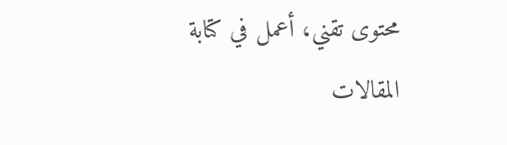محتوى تقني، أعمل في كتابة المقالات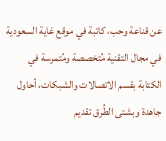عن قناعة وحب، كاتبة في موقع غاية السعودية في مجال التقنية مُتخصصة ومُتمرسة في الكتابة بقسم الاتصالات والشبكات، أحاول جاهدة وبشتى الطُرق تقديم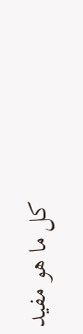كل ما هو مفيد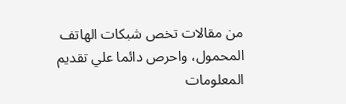من مقالات تخص شبكات الهاتف المحمول، واحرص دائما علي تقديم المعلومات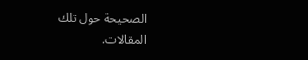الصحيحة حول تلك المقالات.